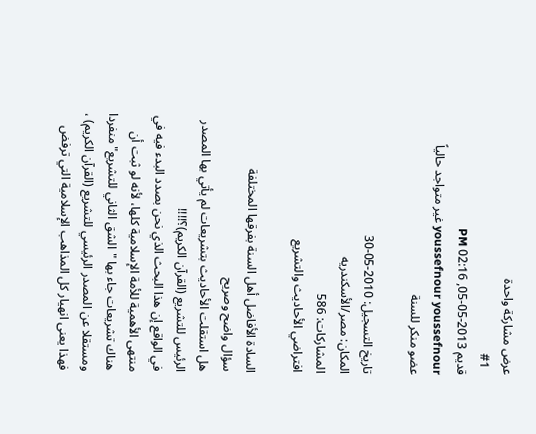عرض مشاركة واحدة
  #1
قديم 2013-05-05, 02:16 PM
youssefnour youssefnour غير متواجد حالياً
عضو منكر للسنة

تاريخ التسجيل: 2010-05-30
المكان: مصر/الأسكندريه
المشاركات: 586
افتراضي الأحاديث والتشريع

السادة الأفاضل أهل السنة بفرقها المختلفة
سؤال واضح وصريح
هل استقلت الأحاديث بتشريعات لم يأتي بها المصدر الرئيس للتشريع (القرآن الكريم)؟!!!!
في الواقع إن هذا البحث الذي نحن بصدد البدء فيه في منتهى الأهمية للأمة الإسلامية كلها، لأنه لو ثبت أن هناك تشريعات جاء بها "الشق الثاني للتشريع" منفردا ومستقلا عن المصدر الرئيسي للتشريع (القرآن الكريم) ، فهذا يعنى انهيار كل المذاهب الإسلامية التي ترفض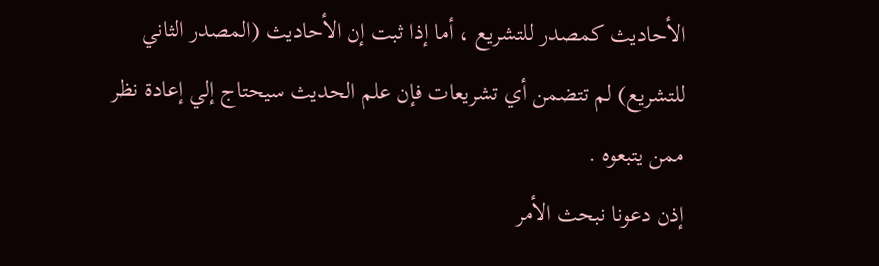الأحاديث كمصدر للتشريع ، أما إذا ثبت إن الأحاديث (المصدر الثاني للتشريع) لم تتضمن أي تشريعات فإن علم الحديث سيحتاج إلي إعادة نظر ممن يتبعوه .
إذن دعونا نبحث الأمر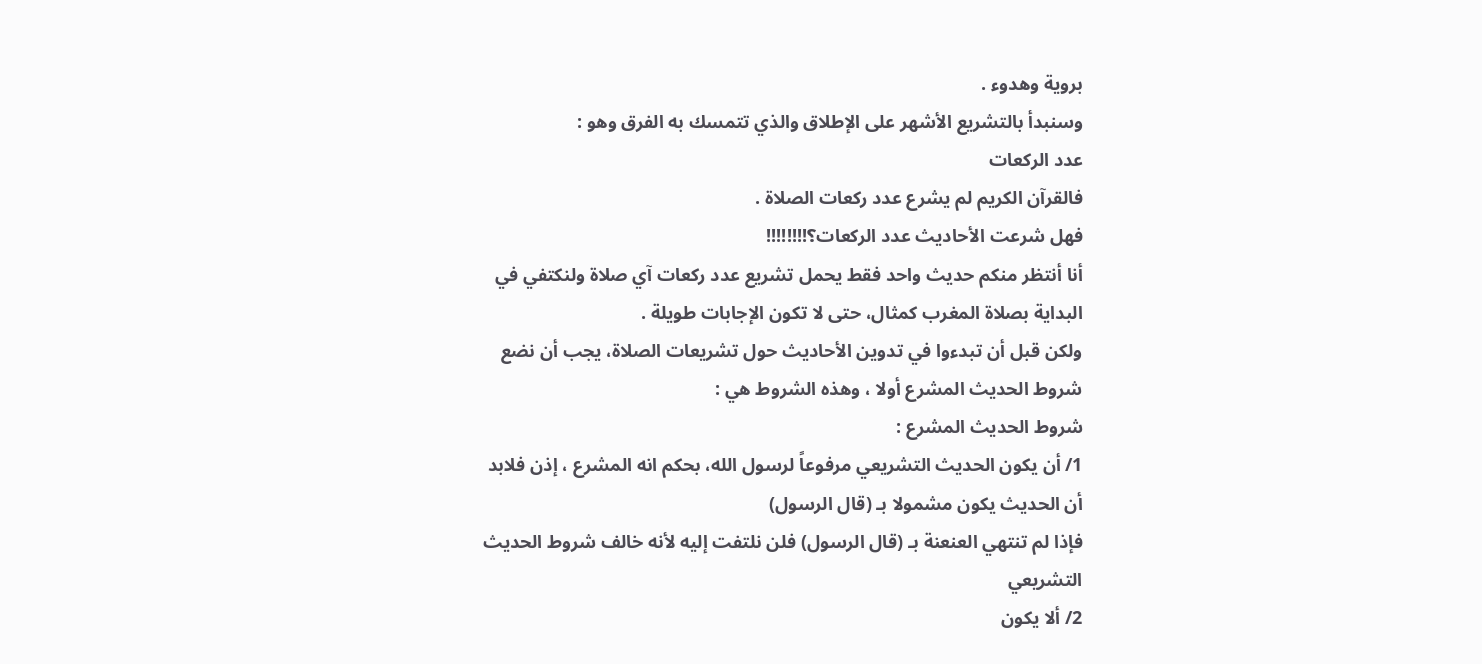بروية وهدوء .
وسنبدأ بالتشريع الأشهر على الإطلاق والذي تتمسك به الفرق وهو :
عدد الركعات
فالقرآن الكريم لم يشرع عدد ركعات الصلاة .
فهل شرعت الأحاديث عدد الركعات؟!!!!!!!!
أنا أنتظر منكم حديث واحد فقط يحمل تشريع عدد ركعات آي صلاة ولنكتفي في البداية بصلاة المغرب كمثال، حتى لا تكون الإجابات طويلة .
ولكن قبل أن تبدءوا في تدوين الأحاديث حول تشريعات الصلاة، يجب أن نضع شروط الحديث المشرع أولا ، وهذه الشروط هي :
شروط الحديث المشرع :
1/ أن يكون الحديث التشريعي مرفوعاً لرسول الله، بحكم انه المشرع ، إذن فلابد أن الحديث يكون مشمولا بـ (قال الرسول)
فإذا لم تنتهي العنعنة بـ (قال الرسول) فلن نلتفت إليه لأنه خالف شروط الحديث التشريعي
2/ ألا يكون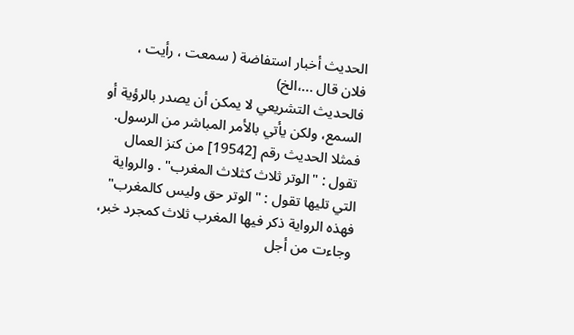الحديث أخبار استفاضة ( سمعت ، رأيت ، فلان قال ...،الخ)
فالحديث التشريعي لا يمكن أن يصدر بالرؤية أو السمع، ولكن يأتي بالأمر المباشر من الرسول.
فمثلا الحديث رقم [19542] من كنز العمال تقول : "الوتر ثلاث كثلاث المغرب" . والرواية التي تليها تقول : "الوتر حق وليس كالمغرب"
فهذه الرواية ذكر فيها المغرب ثلاث كمجرد خبر، وجاءت من أجل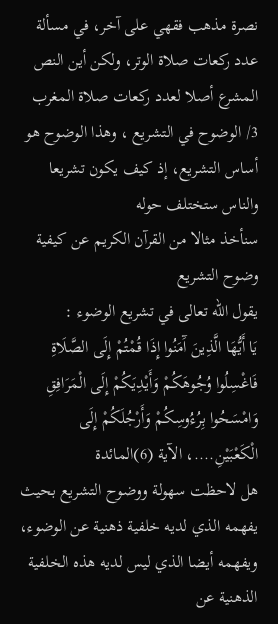نصرة مذهب فقهي على آخر، في مسألة عدد ركعات صلاة الوتر، ولكن أين النص المشرع أصلا لعدد ركعات صلاة المغرب
3/ الوضوح في التشريع ، وهذا الوضوح هو أساس التشريع، إذ كيف يكون تشريعا والناس ستختلف حوله
سنأخذ مثالا من القرآن الكريم عن كيفية وضوح التشريع
يقول الله تعالى في تشريع الوضوء :
يَا أَيُّهَا الَّذِينَ آَمَنُوا إِذَا قُمْتُمْ إِلَى الصَّلَاةِ فَاغْسِلُوا وُجُوهَكُمْ وَأَيْدِيَكُمْ إِلَى الْمَرَافِقِ وَامْسَحُوا بِرُءُوسِكُمْ وَأَرْجُلَكُمْ إِلَى الْكَعْبَيْنِ....، الآية (6)المائدة
هل لاحظت سهولة ووضوح التشريع بحيث يفهمه الذي لديه خلفية ذهنية عن الوضوء، ويفهمه أيضا الذي ليس لديه هذه الخلفية الذهنية عن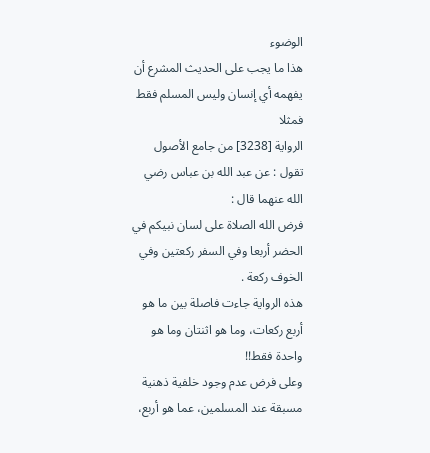الوضوء
هذا ما يجب على الحديث المشرع أن يفهمه أي إنسان وليس المسلم فقط
فمثلا
الرواية [3238] من جامع الأصول تقول : عن عبد الله بن عباس رضي الله عنهما قال :
فرض الله الصلاة على لسان نبيكم في الحضر أربعا وفي السفر ركعتين وفي الخوف ركعة .
هذه الرواية جاءت فاصلة بين ما هو أربع ركعات، وما هو اثنتان وما هو واحدة فقط!!
وعلى فرض عدم وجود خلفية ذهنية مسبقة عند المسلمين، عما هو أربع،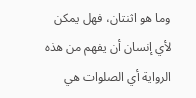وما هو اثنتان، فهل يمكن لأي إنسان أن يفهم من هذه الرواية أي الصلوات هي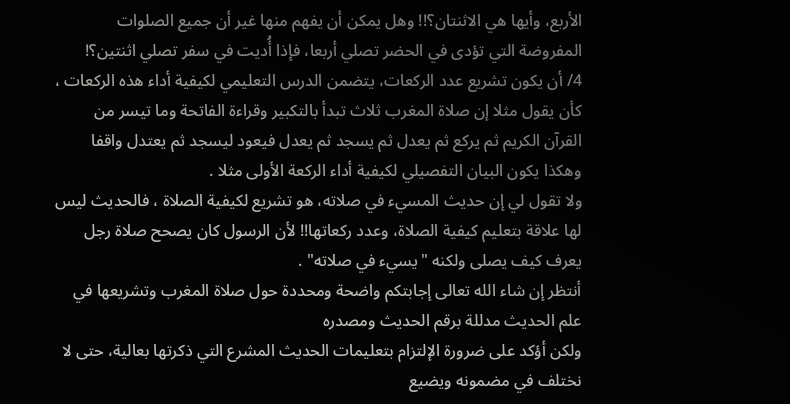الأربع، وأيها هي الاثنتان؟!! وهل يمكن أن يفهم منها غير أن جميع الصلوات المفروضة التي تؤدى في الحضر تصلي أربعا، فإذا أُديت في سفر تصلي اثنتين؟!
4/ أن يكون تشريع عدد الركعات، يتضمن الدرس التعليمي لكيفية أداء هذه الركعات ، كأن يقول مثلا إن صلاة المغرب ثلاث تبدأ بالتكبير وقراءة الفاتحة وما تيسر من القرآن الكريم ثم يركع ثم يعدل ثم يسجد ثم يعدل فيعود ليسجد ثم يعتدل واقفا وهكذا يكون البيان التفصيلي لكيفية أداء الركعة الأولى مثلا .
ولا تقول لي إن حديث المسيء في صلاته، هو تشريع لكيفية الصلاة ، فالحديث ليس لها علاقة بتعليم كيفية الصلاة، وعدد ركعاتها!! لأن الرسول كان يصحح صلاة رجل يعرف كيف يصلى ولكنه "يسيء في صلاته" .
أنتظر إن شاء الله تعالى إجابتكم واضحة ومحددة حول صلاة المغرب وتشريعها في علم الحديث مدللة برقم الحديث ومصدره
ولكن أؤكد على ضرورة الإلتزام بتعليمات الحديث المشرع التي ذكرتها بعالية، حتى لا نختلف في مضمونه ويضيع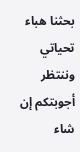بحثنا هباء
تحياتي وننتظر أجوبتكم إن شاء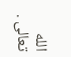الله تعالى .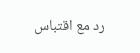رد مع اقتباس